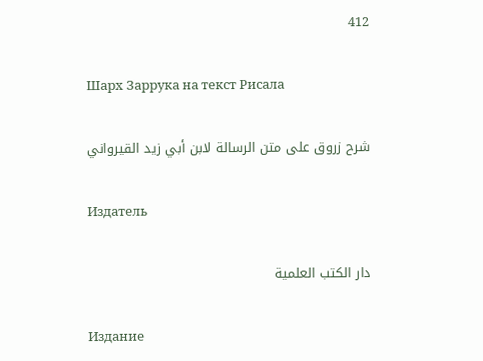412

Шарх Заррука на текст Рисала

شرح زروق على متن الرسالة لابن أبي زيد القيرواني

Издатель

دار الكتب العلمية

Издание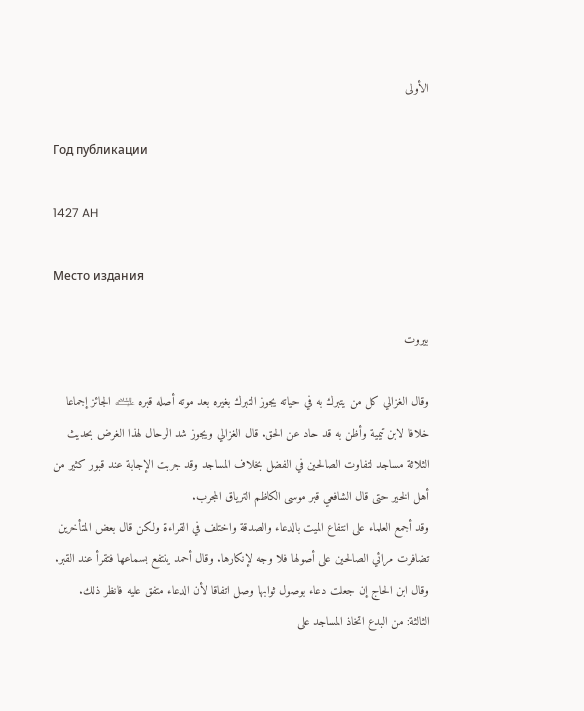الأولى

Год публикации

1427 AH

Место издания

بيروت

وقال الغزالي كل من يتبرك به في حياته يجوز التبرك بغيره بعد موته أصله قبره ﵇ الجائز إجماعا خلافا لابن تيمية وأظن به قد حاد عن الحق. قال الغزالي ويجوز شد الرحال لهذا الغرض بحديث الثلاثة مساجد لتفاوت الصالحين في الفضل بخلاف المساجد وقد جربت الإجابة عند قبور كثير من أهل الخير حتى قال الشافعي قبر موسى الكاظم الترياق المجرب.
وقد أجمع العلماء على انتفاع الميت بالدعاء والصدقة واختلف في القراءة ولكن قال بعض المتأخرين تضافرت مرائي الصالحين على أصولها فلا وجه لإنكارها. وقال أحمد ينتفع بسماعها فتقرأ عند القبر.
وقال ابن الحاج إن جعلت دعاء بوصول ثوابها وصل اتفاقا لأن الدعاء متفق عليه فانظر ذلك.
الثالثة: من البدع اتخاذ المساجد على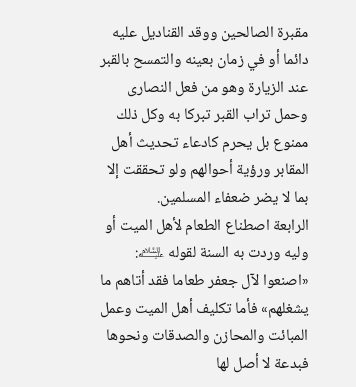مقبرة الصالحين ووقد القناديل عليه دائما أو في زمان بعينه والتمسح بالقبر عند الزيارة وهو من فعل النصارى وحمل تراب القبر تبركا به وكل ذلك ممنوع بل يحرم كادعاء تحديث أهل المقابر ورؤية أحوالهم ولو تحققت إلا بما لا يضر ضعفاء المسلمين.
الرابعة اصطناع الطعام لأهل الميت أو وليه وردت به السنة لقوله ﵇: «اصنعوا لآل جعفر طعاما فقد أتاهم ما يشغلهم» فأما تكليف أهل الميت وعمل المبائت والمحازن والصدقات ونحوها فبدعة لا أصل لها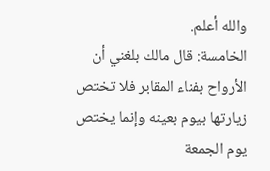والله أعلم.
الخامسة: قال مالك بلغني أن الأرواح بفناء المقابر فلا تختص زيارتها بيوم بعينه وإنما يختص يوم الجمعة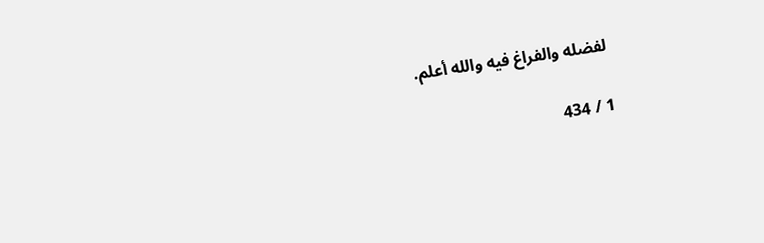لفضله والفراغ فيه والله أعلم.

1 / 434